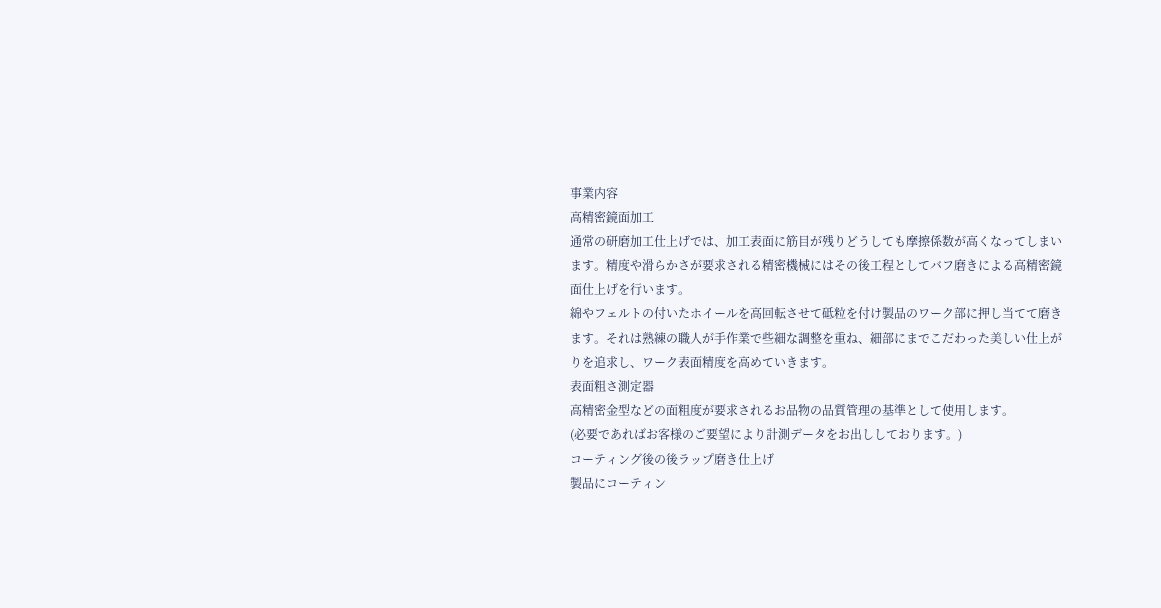事業内容
高精密鏡面加工
通常の研磨加工仕上げでは、加工表面に筋目が残りどうしても摩擦係数が高くなってしまいます。精度や滑らかさが要求される精密機械にはその後工程としてバフ磨きによる高精密鏡面仕上げを行います。
綿やフェルトの付いたホイールを高回転させて砥粒を付け製品のワーク部に押し当てて磨きます。それは熟練の職人が手作業で些細な調整を重ね、細部にまでこだわった美しい仕上がりを追求し、ワーク表面精度を高めていきます。
表面粗さ測定器
高精密金型などの面粗度が要求されるお品物の品質管理の基準として使用します。
(必要であればお客様のご要望により計測データをお出ししております。)
コーティング後の後ラップ磨き仕上げ
製品にコーティン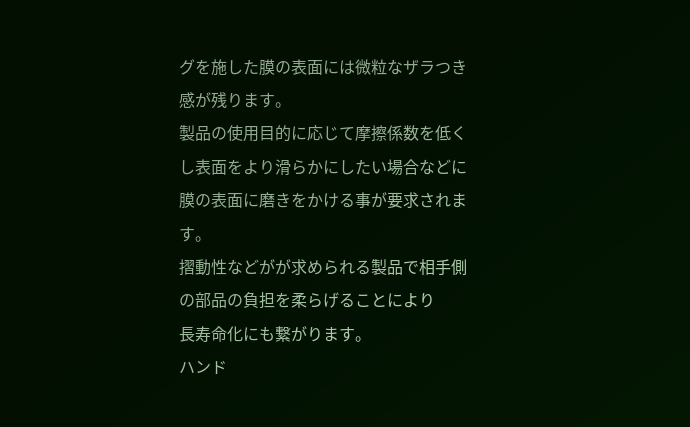グを施した膜の表面には微粒なザラつき感が残ります。
製品の使用目的に応じて摩擦係数を低くし表面をより滑らかにしたい場合などに
膜の表面に磨きをかける事が要求されます。
摺動性などがが求められる製品で相手側の部品の負担を柔らげることにより
長寿命化にも繋がります。
ハンド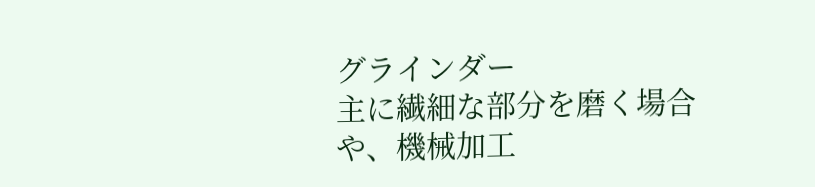グラインダー
主に繊細な部分を磨く場合や、機械加工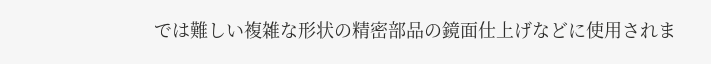では難しい複雑な形状の精密部品の鏡面仕上げなどに使用されま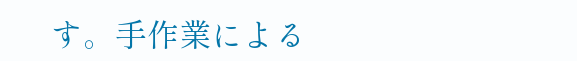す。手作業による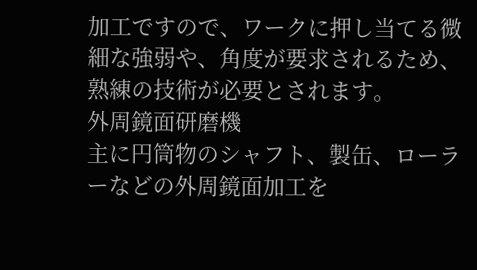加工ですので、ワークに押し当てる微細な強弱や、角度が要求されるため、熟練の技術が必要とされます。
外周鏡面研磨機
主に円筒物のシャフト、製缶、ローラーなどの外周鏡面加工を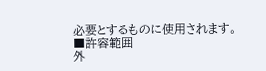必要とするものに使用されます。
■許容範囲
外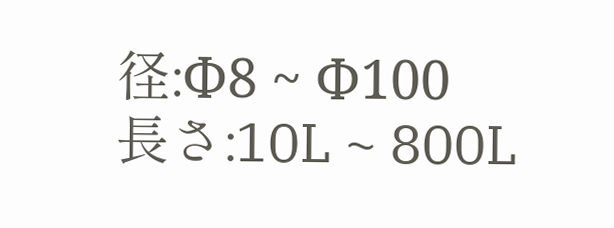径:Φ8 ~ Φ100
長さ:10L ~ 800L